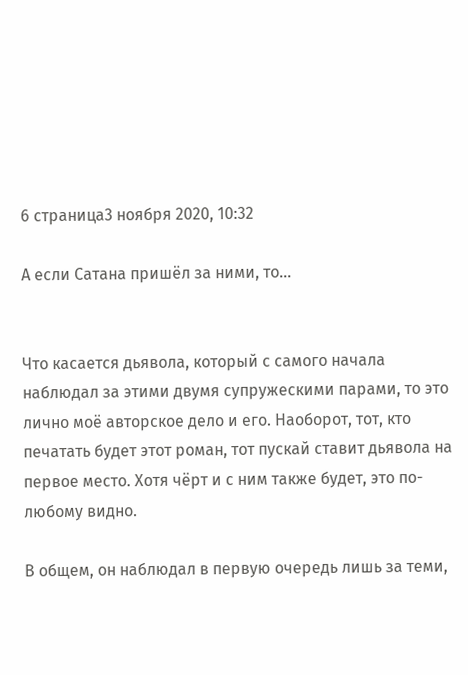6 страница3 ноября 2020, 10:32

А если Сатана пришёл за ними, то...


Что касается дьявола, который с самого начала наблюдал за этими двумя супружескими парами, то это лично моё авторское дело и его. Наоборот, тот, кто печатать будет этот роман, тот пускай ставит дьявола на первое место. Хотя чёрт и с ним также будет, это по-любому видно.

В общем, он наблюдал в первую очередь лишь за теми,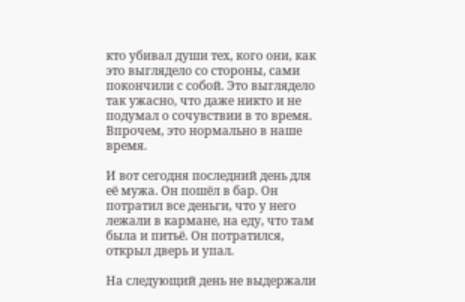кто убивал души тех, кого они, как это выглядело со стороны, сами покончили с собой. Это выглядело так ужасно, что даже никто и не подумал о сочувствии в то время. Впрочем, это нормально в наше время.

И вот сегодня последний день для её мужа. Он пошёл в бар. Он потратил все деньги, что у него лежали в кармане, на еду, что там была и питьё. Он потратился, открыл дверь и упал.

На следующий день не выдержали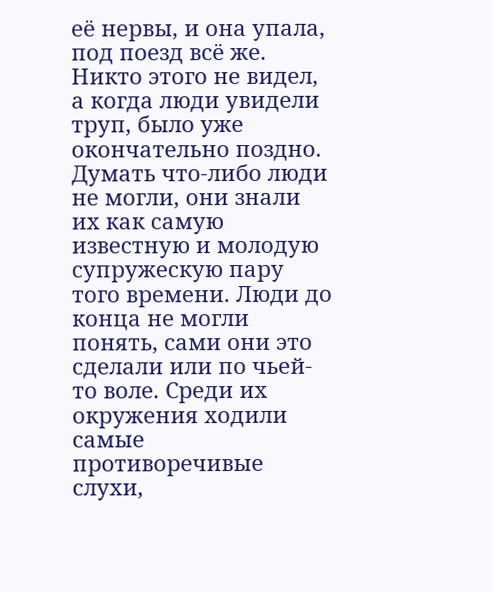её нервы, и она упала, под поезд всё же. Никто этого не видел, а когда люди увидели труп, было уже окончательно поздно. Думать что-либо люди не могли, они знали их как самую известную и молодую супружескую пару того времени. Люди до конца не могли понять, сами они это сделали или по чьей-то воле. Среди их окружения ходили самые противоречивые слухи,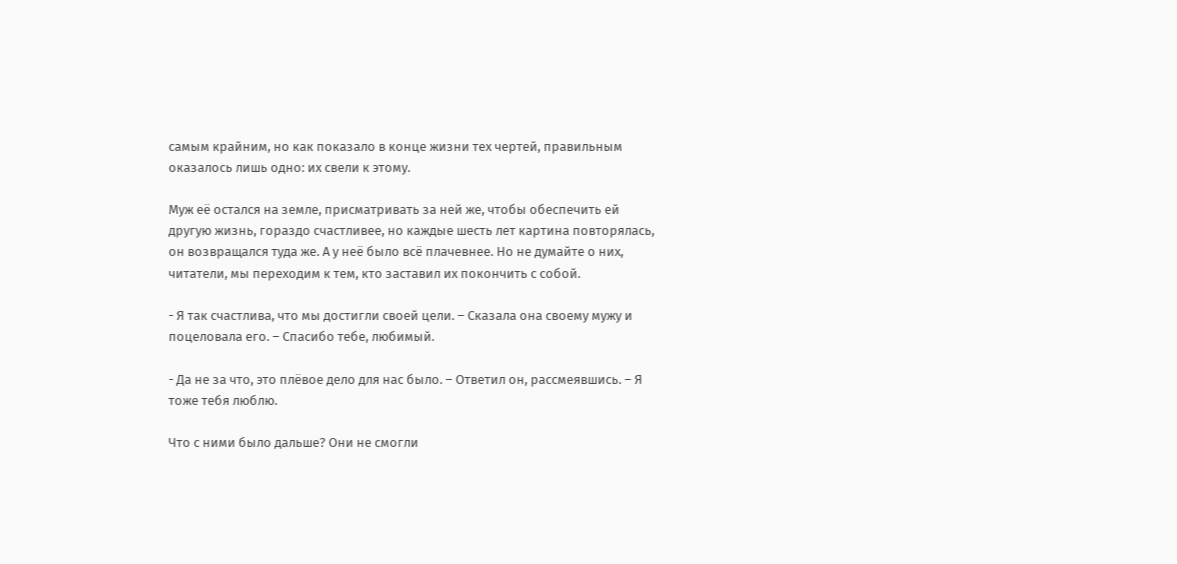самым крайним, но как показало в конце жизни тех чертей, правильным оказалось лишь одно: их свели к этому.

Муж её остался на земле, присматривать за ней же, чтобы обеспечить ей другую жизнь, гораздо счастливее, но каждые шесть лет картина повторялась, он возвращался туда же. А у неё было всё плачевнее. Но не думайте о них, читатели, мы переходим к тем, кто заставил их покончить с собой.

- Я так счастлива, что мы достигли своей цели. – Сказала она своему мужу и поцеловала его. – Спасибо тебе, любимый.

- Да не за что, это плёвое дело для нас было. – Ответил он, рассмеявшись. – Я тоже тебя люблю.

Что с ними было дальше? Они не смогли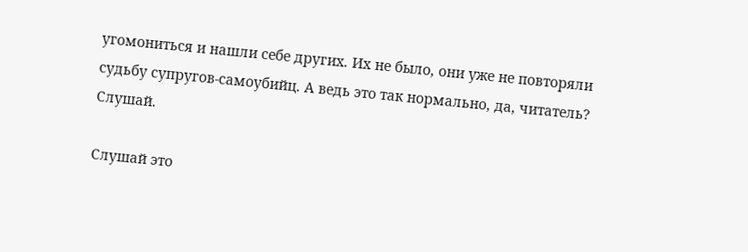угомониться и нашли себе других. Их не было, они уже не повторяли судьбу супругов-самоубийц. А ведь это так нормально, да, читатель? Слушай.

Слушай это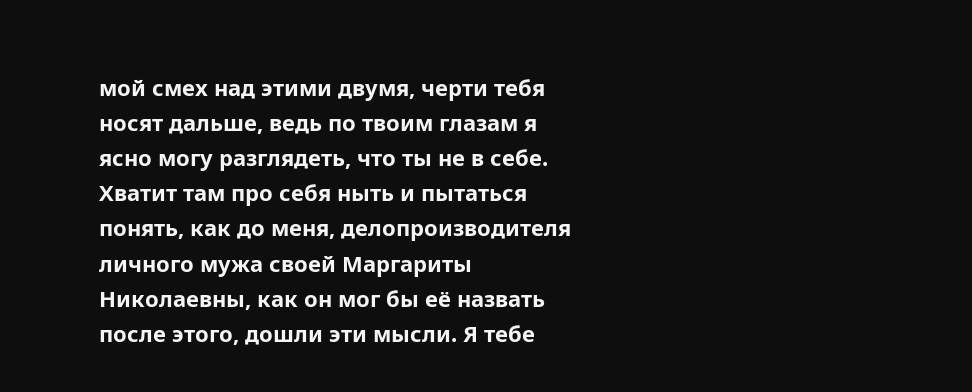мой смех над этими двумя, черти тебя носят дальше, ведь по твоим глазам я ясно могу разглядеть, что ты не в себе. Хватит там про себя ныть и пытаться понять, как до меня, делопроизводителя личного мужа своей Маргариты Николаевны, как он мог бы её назвать после этого, дошли эти мысли. Я тебе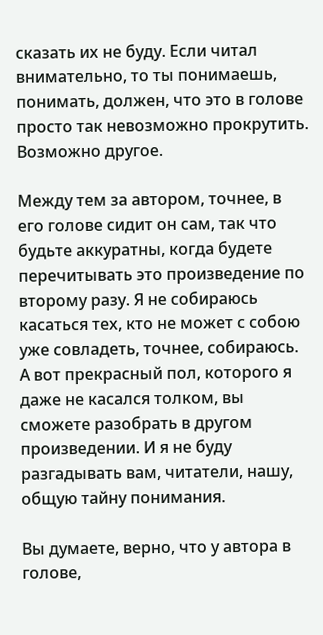сказать их не буду. Если читал внимательно, то ты понимаешь, понимать, должен, что это в голове просто так невозможно прокрутить. Возможно другое.

Между тем за автором, точнее, в его голове сидит он сам, так что будьте аккуратны, когда будете перечитывать это произведение по второму разу. Я не собираюсь касаться тех, кто не может с собою уже совладеть, точнее, собираюсь. А вот прекрасный пол, которого я даже не касался толком, вы сможете разобрать в другом произведении. И я не буду разгадывать вам, читатели, нашу, общую тайну понимания.

Вы думаете, верно, что у автора в голове,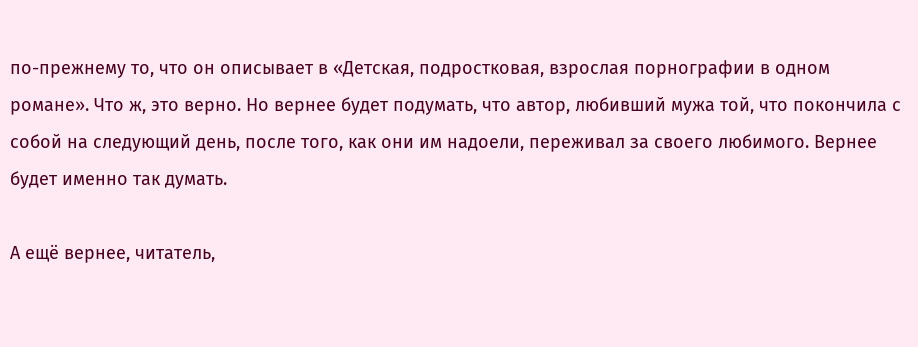по-прежнему то, что он описывает в «Детская, подростковая, взрослая порнографии в одном романе». Что ж, это верно. Но вернее будет подумать, что автор, любивший мужа той, что покончила с собой на следующий день, после того, как они им надоели, переживал за своего любимого. Вернее будет именно так думать.

А ещё вернее, читатель,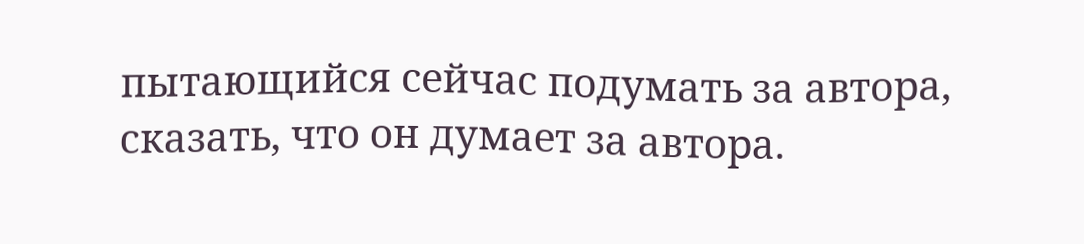пытающийся сейчас подумать за автора, сказать, что он думает за автора.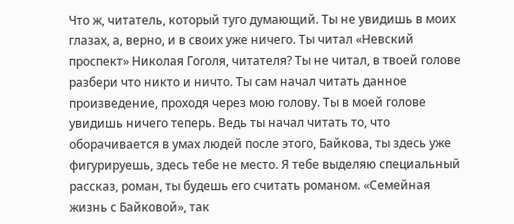Что ж, читатель, который туго думающий. Ты не увидишь в моих глазах, а, верно, и в своих уже ничего. Ты читал «Невский проспект» Николая Гоголя, читателя? Ты не читал, в твоей голове разбери что никто и ничто. Ты сам начал читать данное произведение, проходя через мою голову. Ты в моей голове увидишь ничего теперь. Ведь ты начал читать то, что оборачивается в умах людей после этого, Байкова, ты здесь уже фигурируешь, здесь тебе не место. Я тебе выделяю специальный рассказ, роман, ты будешь его считать романом. «Семейная жизнь с Байковой», так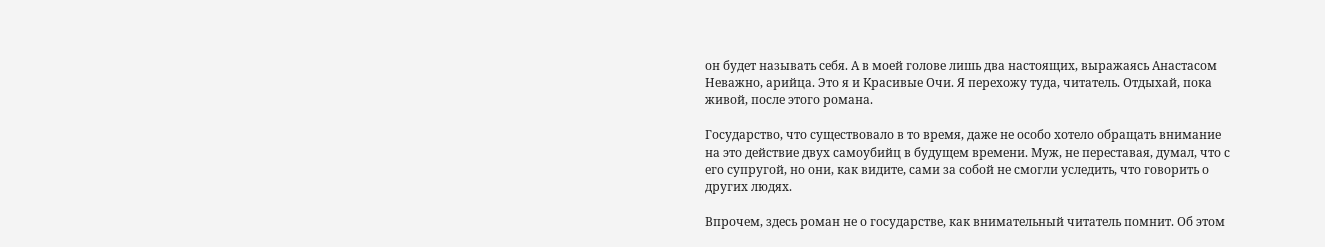он будет называть себя. А в моей голове лишь два настоящих, выражаясь Анастасом Неважно, арийца. Это я и Красивые Очи. Я перехожу туда, читатель. Отдыхай, пока живой, после этого романа.

Государство, что существовало в то время, даже не особо хотело обращать внимание на это действие двух самоубийц в будущем времени. Муж, не переставая, думал, что с его супругой, но они, как видите, сами за собой не смогли уследить, что говорить о других людях.

Впрочем, здесь роман не о государстве, как внимательный читатель помнит. Об этом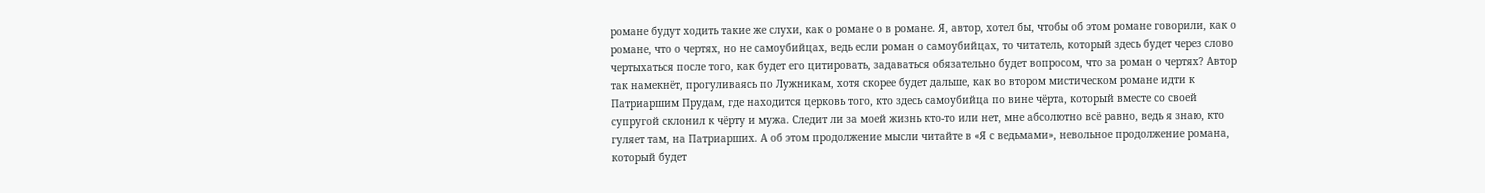романе будут ходить такие же слухи, как о романе о в романе. Я, автор, хотел бы, чтобы об этом романе говорили, как о романе, что о чертях, но не самоубийцах, ведь если роман о самоубийцах, то читатель, который здесь будет через слово чертыхаться после того, как будет его цитировать, задаваться обязательно будет вопросом, что за роман о чертях? Автор так намекнёт, прогуливаясь по Лужникам, хотя скорее будет дальше, как во втором мистическом романе идти к Патриаршим Прудам, где находится церковь того, кто здесь самоубийца по вине чёрта, который вместе со своей супругой склонил к чёрту и мужа. Следит ли за моей жизнь кто-то или нет, мне абсолютно всё равно, ведь я знаю, кто гуляет там, на Патриарших. А об этом продолжение мысли читайте в «Я с ведьмами», невольное продолжение романа, который будет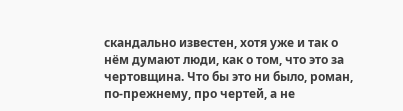скандально известен, хотя уже и так о нём думают люди, как о том, что это за чертовщина. Что бы это ни было, роман, по-прежнему, про чертей, а не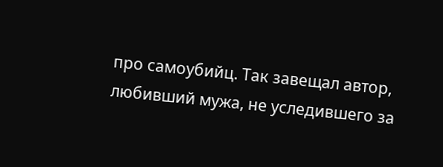про самоубийц. Так завещал автор, любивший мужа, не уследившего за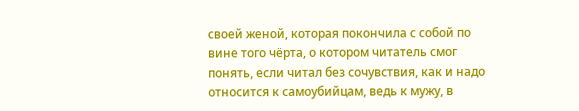своей женой, которая покончила с собой по вине того чёрта, о котором читатель смог понять, если читал без сочувствия, как и надо относится к самоубийцам, ведь к мужу, в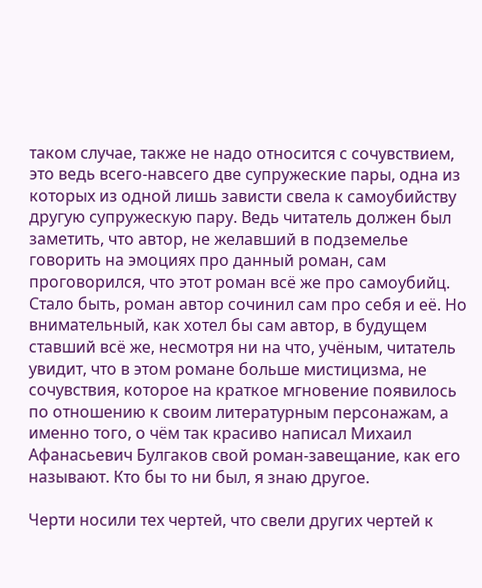таком случае, также не надо относится с сочувствием, это ведь всего-навсего две супружеские пары, одна из которых из одной лишь зависти свела к самоубийству другую супружескую пару. Ведь читатель должен был заметить, что автор, не желавший в подземелье говорить на эмоциях про данный роман, сам проговорился, что этот роман всё же про самоубийц. Стало быть, роман автор сочинил сам про себя и её. Но внимательный, как хотел бы сам автор, в будущем ставший всё же, несмотря ни на что, учёным, читатель увидит, что в этом романе больше мистицизма, не сочувствия, которое на краткое мгновение появилось по отношению к своим литературным персонажам, а именно того, о чём так красиво написал Михаил Афанасьевич Булгаков свой роман-завещание, как его называют. Кто бы то ни был, я знаю другое.

Черти носили тех чертей, что свели других чертей к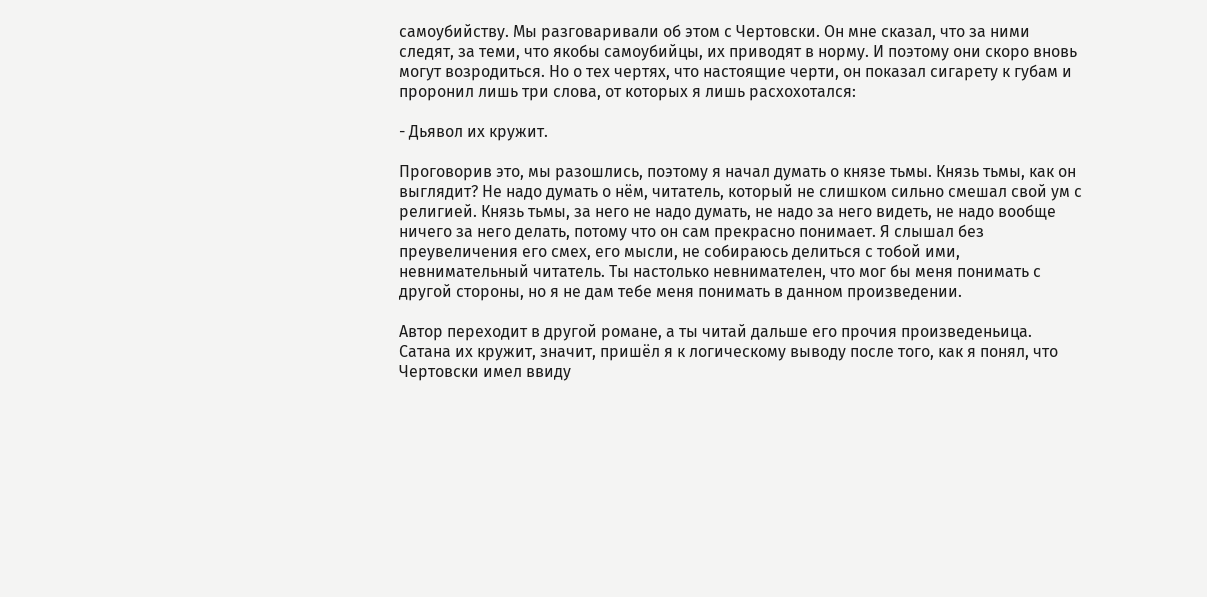самоубийству. Мы разговаривали об этом с Чертовски. Он мне сказал, что за ними следят, за теми, что якобы самоубийцы, их приводят в норму. И поэтому они скоро вновь могут возродиться. Но о тех чертях, что настоящие черти, он показал сигарету к губам и проронил лишь три слова, от которых я лишь расхохотался:

- Дьявол их кружит.

Проговорив это, мы разошлись, поэтому я начал думать о князе тьмы. Князь тьмы, как он выглядит? Не надо думать о нём, читатель, который не слишком сильно смешал свой ум с религией. Князь тьмы, за него не надо думать, не надо за него видеть, не надо вообще ничего за него делать, потому что он сам прекрасно понимает. Я слышал без преувеличения его смех, его мысли, не собираюсь делиться с тобой ими, невнимательный читатель. Ты настолько невнимателен, что мог бы меня понимать с другой стороны, но я не дам тебе меня понимать в данном произведении.

Автор переходит в другой романе, а ты читай дальше его прочия произведеньица. Сатана их кружит, значит, пришёл я к логическому выводу после того, как я понял, что Чертовски имел ввиду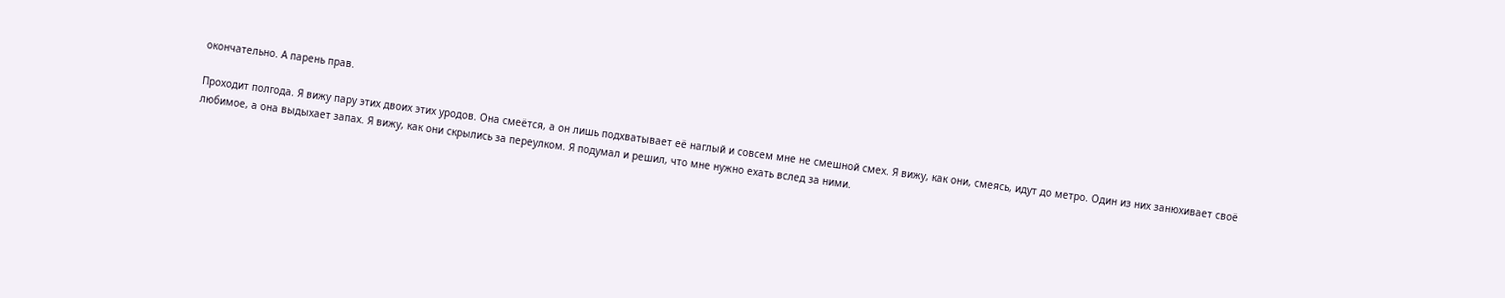окончательно. А парень прав.

Проходит полгода. Я вижу пару этих двоих этих уродов. Она смеётся, а он лишь подхватывает её наглый и совсем мне не смешной смех. Я вижу, как они, смеясь, идут до метро. Один из них занюхивает своё любимое, а она выдыхает запах. Я вижу, как они скрылись за переулком. Я подумал и решил, что мне нужно ехать вслед за ними.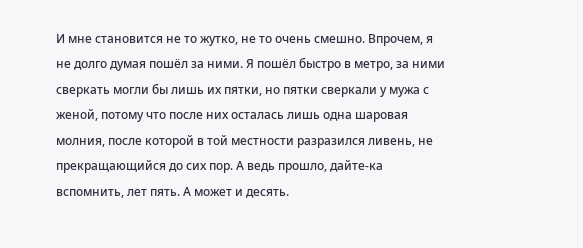И мне становится не то жутко, не то очень смешно. Впрочем, я не долго думая пошёл за ними. Я пошёл быстро в метро, за ними сверкать могли бы лишь их пятки, но пятки сверкали у мужа с женой, потому что после них осталась лишь одна шаровая молния, после которой в той местности разразился ливень, не прекращающийся до сих пор. А ведь прошло, дайте-ка вспомнить, лет пять. А может и десять.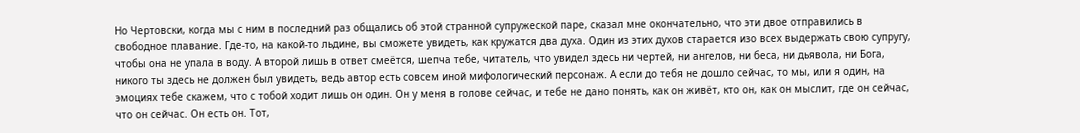Но Чертовски, когда мы с ним в последний раз общались об этой странной супружеской паре, сказал мне окончательно, что эти двое отправились в свободное плавание. Где-то, на какой-то льдине, вы сможете увидеть, как кружатся два духа. Один из этих духов старается изо всех выдержать свою супругу, чтобы она не упала в воду. А второй лишь в ответ смеётся, шепча тебе, читатель, что увидел здесь ни чертей, ни ангелов, ни беса, ни дьявола, ни Бога, никого ты здесь не должен был увидеть, ведь автор есть совсем иной мифологический персонаж. А если до тебя не дошло сейчас, то мы, или я один, на эмоциях тебе скажем, что с тобой ходит лишь он один. Он у меня в голове сейчас, и тебе не дано понять, как он живёт, кто он, как он мыслит, где он сейчас, что он сейчас. Он есть он. Тот,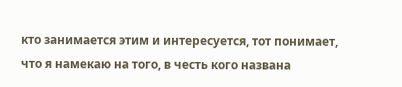кто занимается этим и интересуется, тот понимает, что я намекаю на того, в честь кого названа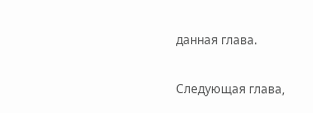данная глава.

Следующая глава,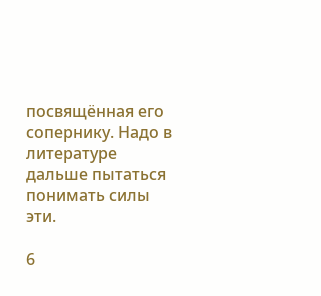посвящённая его сопернику. Надо в литературе дальше пытаться понимать силы эти.

6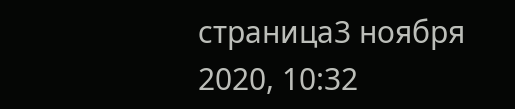страница3 ноября 2020, 10:32